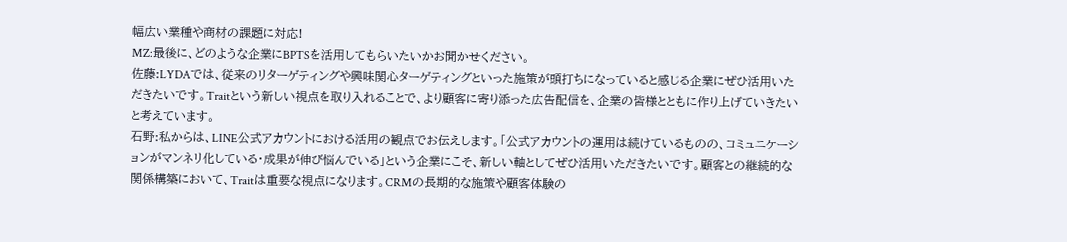幅広い業種や商材の課題に対応!
MZ:最後に、どのような企業にBPTSを活用してもらいたいかお聞かせください。
佐藤:LYDAでは、従来のリターゲティングや興味関心ターゲティングといった施策が頭打ちになっていると感じる企業にぜひ活用いただきたいです。Traitという新しい視点を取り入れることで、より顧客に寄り添った広告配信を、企業の皆様とともに作り上げていきたいと考えています。
石野:私からは、LINE公式アカウントにおける活用の観点でお伝えします。「公式アカウントの運用は続けているものの、コミュニケーションがマンネリ化している・成果が伸び悩んでいる」という企業にこそ、新しい軸としてぜひ活用いただきたいです。顧客との継続的な関係構築において、Traitは重要な視点になります。CRMの長期的な施策や顧客体験の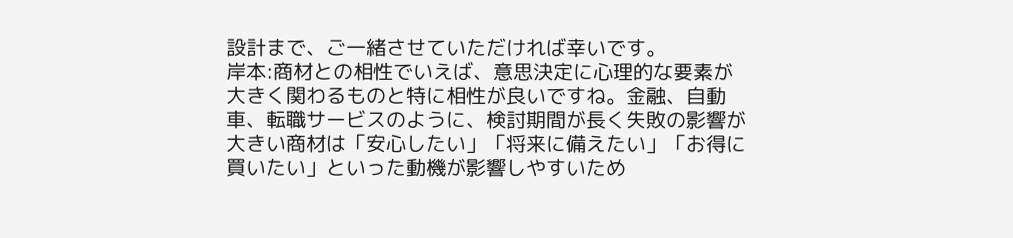設計まで、ご一緒させていただければ幸いです。
岸本:商材との相性でいえば、意思決定に心理的な要素が大きく関わるものと特に相性が良いですね。金融、自動車、転職サービスのように、検討期間が長く失敗の影響が大きい商材は「安心したい」「将来に備えたい」「お得に買いたい」といった動機が影響しやすいため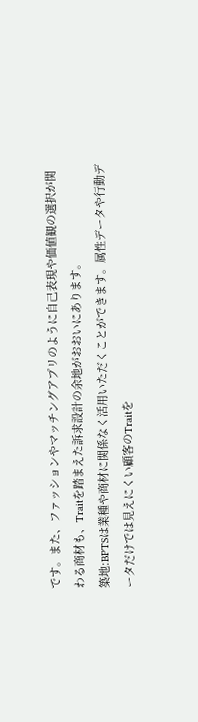です。また、ファッションやマッチングアプリのように自己表現や価値観の選択が関わる商材も、Traitを踏まえた訴求設計の余地がおおいにあります。
築地:BPTSは業種や商材に関係なく活用いただくことができます。属性データや行動データだけでは見えにくい顧客のTraitを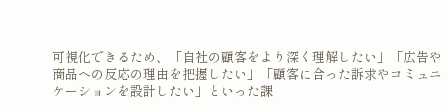可視化できるため、「自社の顧客をより深く理解したい」「広告や商品への反応の理由を把握したい」「顧客に合った訴求やコミュニケーションを設計したい」といった課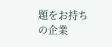題をお持ちの企業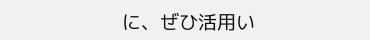に、ぜひ活用い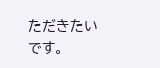ただきたいです。